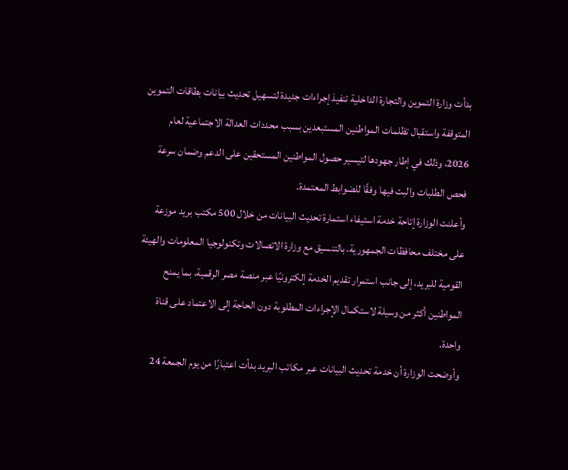بدأت وزارة التموين والتجارة الداخلية تنفيذ إجراءات جديدة لتسهيل تحديث بيانات بطاقات التموين المتوقفة واستقبال تظلمات المواطنين المستبعدين بسبب محددات العدالة الاجتماعية لعام 2026، وذلك في إطار جهودها لتيسير حصول المواطنين المستحقين على الدعم وضمان سرعة فحص الطلبات والبت فيها وفقًا للضوابط المعتمدة.
وأعلنت الوزارة إتاحة خدمة استيفاء استمارة تحديث البيانات من خلال 500 مكتب بريد موزعة على مختلف محافظات الجمهورية، بالتنسيق مع وزارة الاتصالات وتكنولوجيا المعلومات والهيئة القومية للبريد، إلى جانب استمرار تقديم الخدمة إلكترونيًا عبر منصة مصر الرقمية، بما يمنح المواطنين أكثر من وسيلة لاستكمال الإجراءات المطلوبة دون الحاجة إلى الاعتماد على قناة واحدة.
وأوضحت الوزارة أن خدمة تحديث البيانات عبر مكاتب البريد بدأت اعتبارًا من يوم الجمعة 24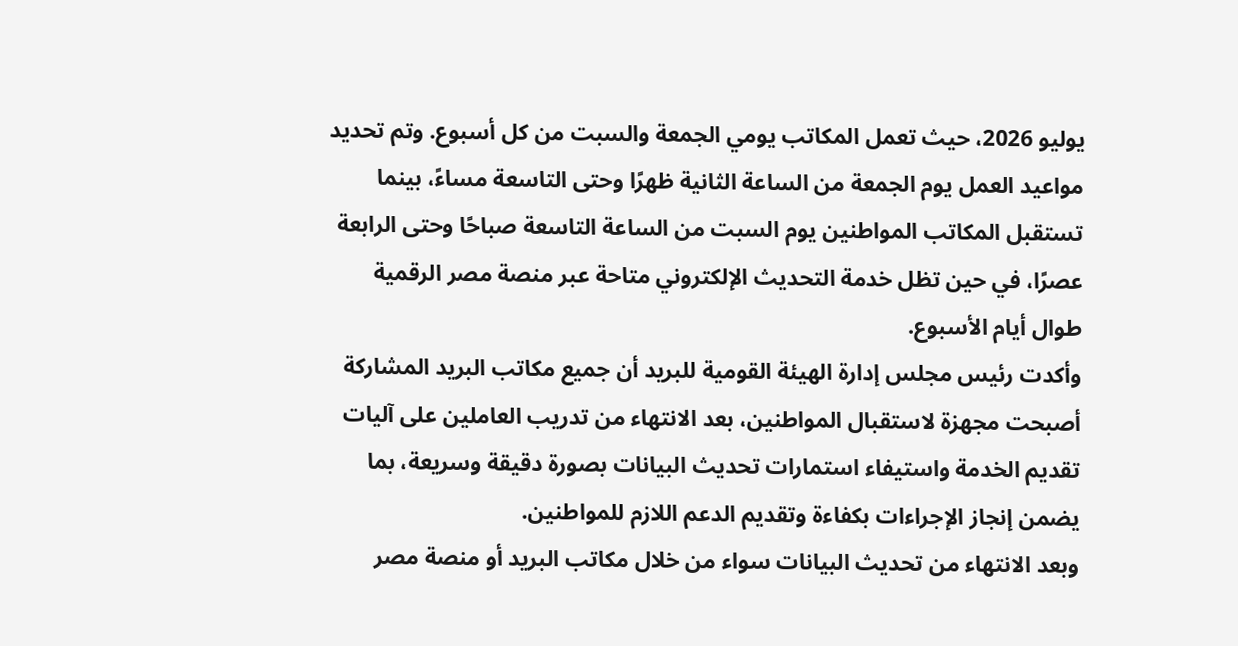يوليو 2026، حيث تعمل المكاتب يومي الجمعة والسبت من كل أسبوع. وتم تحديد مواعيد العمل يوم الجمعة من الساعة الثانية ظهرًا وحتى التاسعة مساءً، بينما تستقبل المكاتب المواطنين يوم السبت من الساعة التاسعة صباحًا وحتى الرابعة عصرًا، في حين تظل خدمة التحديث الإلكتروني متاحة عبر منصة مصر الرقمية طوال أيام الأسبوع.
وأكدت رئيس مجلس إدارة الهيئة القومية للبريد أن جميع مكاتب البريد المشاركة أصبحت مجهزة لاستقبال المواطنين، بعد الانتهاء من تدريب العاملين على آليات تقديم الخدمة واستيفاء استمارات تحديث البيانات بصورة دقيقة وسريعة، بما يضمن إنجاز الإجراءات بكفاءة وتقديم الدعم اللازم للمواطنين.
وبعد الانتهاء من تحديث البيانات سواء من خلال مكاتب البريد أو منصة مصر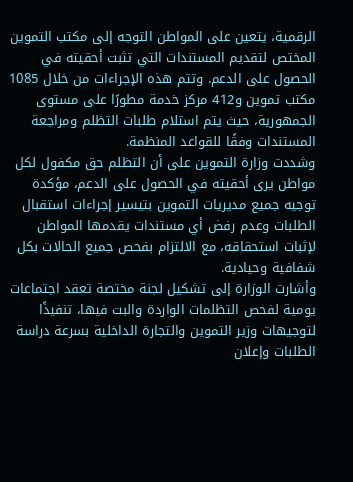الرقمية، يتعين على المواطن التوجه إلى مكتب التموين المختص لتقديم المستندات التي تثبت أحقيته في الحصول على الدعم. وتتم هذه الإجراءات من خلال 1085 مكتب تموين و412 مركز خدمة مطورًا على مستوى الجمهورية، حيث يتم استلام طلبات التظلم ومراجعة المستندات وفقًا للقواعد المنظمة.
وشددت وزارة التموين على أن التظلم حق مكفول لكل مواطن يرى أحقيته في الحصول على الدعم، مؤكدة توجيه جميع مديريات التموين بتيسير إجراءات استقبال الطلبات وعدم رفض أي مستندات يقدمها المواطن لإثبات استحقاقه، مع الالتزام بفحص جميع الحالات بكل شفافية وحيادية.
وأشارت الوزارة إلى تشكيل لجنة مختصة تعقد اجتماعات يومية لفحص التظلمات الواردة والبت فيها، تنفيذًا لتوجيهات وزير التموين والتجارة الداخلية بسرعة دراسة الطلبات وإعلان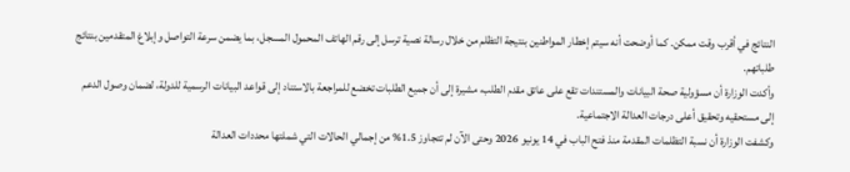النتائج في أقرب وقت ممكن. كما أوضحت أنه سيتم إخطار المواطنين بنتيجة التظلم من خلال رسالة نصية ترسل إلى رقم الهاتف المحمول المسجل، بما يضمن سرعة التواصل وإبلاغ المتقدمين بنتائج طلباتهم.
وأكدت الوزارة أن مسؤولية صحة البيانات والمستندات تقع على عاتق مقدم الطلب، مشيرة إلى أن جميع الطلبات تخضع للمراجعة بالاستناد إلى قواعد البيانات الرسمية للدولة، لضمان وصول الدعم إلى مستحقيه وتحقيق أعلى درجات العدالة الاجتماعية.
وكشفت الوزارة أن نسبة التظلمات المقدمة منذ فتح الباب في 14 يونيو 2026 وحتى الآن لم تتجاوز 1.5% من إجمالي الحالات التي شملتها محددات العدالة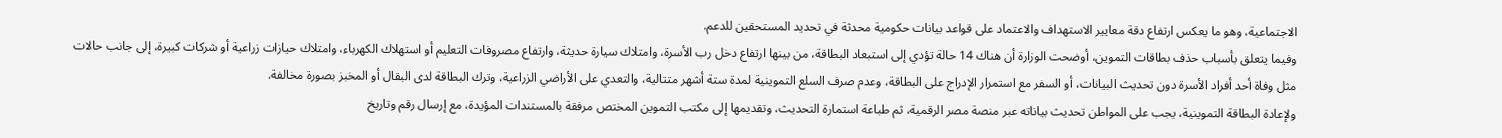الاجتماعية، وهو ما يعكس ارتفاع دقة معايير الاستهداف والاعتماد على قواعد بيانات حكومية محدثة في تحديد المستحقين للدعم.
وفيما يتعلق بأسباب حذف بطاقات التموين، أوضحت الوزارة أن هناك 14 حالة تؤدي إلى استبعاد البطاقة، من بينها ارتفاع دخل رب الأسرة، وامتلاك سيارة حديثة، وارتفاع مصروفات التعليم أو استهلاك الكهرباء، وامتلاك حيازات زراعية أو شركات كبيرة، إلى جانب حالات مثل وفاة أحد أفراد الأسرة دون تحديث البيانات، أو السفر مع استمرار الإدراج على البطاقة، وعدم صرف السلع التموينية لمدة ستة أشهر متتالية، والتعدي على الأراضي الزراعية، وترك البطاقة لدى البقال أو المخبز بصورة مخالفة.
ولإعادة البطاقة التموينية، يجب على المواطن تحديث بياناته عبر منصة مصر الرقمية، ثم طباعة استمارة التحديث، وتقديمها إلى مكتب التموين المختص مرفقة بالمستندات المؤيدة، مع إرسال رقم وتاريخ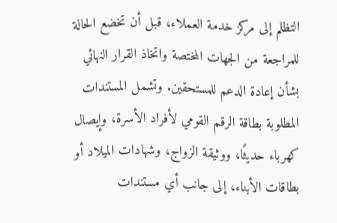التظلم إلى مركز خدمة العملاء، قبل أن تخضع الحالة للمراجعة من الجهات المختصة واتخاذ القرار النهائي بشأن إعادة الدعم للمستحقين. وتشمل المستندات المطلوبة بطاقة الرقم القومي لأفراد الأسرة، وإيصال كهرباء حديثًا، ووثيقة الزواج، وشهادات الميلاد أو بطاقات الأبناء، إلى جانب أي مستندات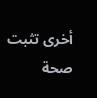أخرى تثبت صحة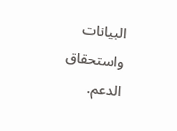البيانات واستحقاق الدعم.